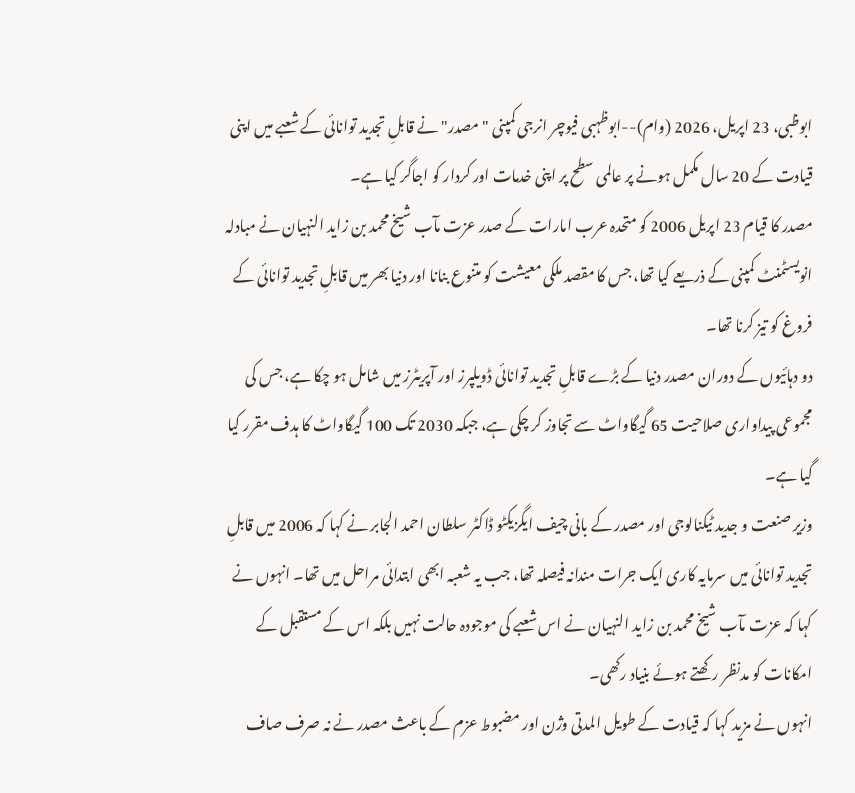ابوظبی، 23 اپریل، 2026 (وام)--ابوظہبی فیوچر انرجی کمپنی "مصدر" نے قابلِ تجدید توانائی کے شعبے میں اپنی قیادت کے 20 سال مکمل ہونے پر عالمی سطح پر اپنی خدمات اور کردار کو اجاگر کیا ہے۔
مصدر کا قیام 23 اپریل 2006 کو متحدہ عرب امارات کے صدر عزت مآب شیخ محمد بن زاید النہیان نے مبادلہ انویسٹمنٹ کمپنی کے ذریعے کیا تھا، جس کا مقصد ملکی معیشت کو متنوع بنانا اور دنیا بھر میں قابلِ تجدید توانائی کے فروغ کو تیز کرنا تھا۔
دو دہائیوں کے دوران مصدر دنیا کے بڑے قابلِ تجدید توانائی ڈویلپرز اور آپریٹرز میں شامل ہو چکا ہے، جس کی مجموعی پیداواری صلاحیت 65 گیگاواٹ سے تجاوز کر چکی ہے، جبکہ 2030 تک 100 گیگاواٹ کا ہدف مقرر کیا گیا ہے۔
وزیر صنعت و جدید ٹیکنالوجی اور مصدر کے بانی چیف ایگزیکٹو ڈاکٹر سلطان احمد الجابر نے کہا کہ 2006 میں قابلِ تجدید توانائی میں سرمایہ کاری ایک جرات مندانہ فیصلہ تھا، جب یہ شعبہ ابھی ابتدائی مراحل میں تھا۔ انہوں نے کہا کہ عزت مآب شیخ محمد بن زاید النہیان نے اس شعبے کی موجودہ حالت نہیں بلکہ اس کے مستقبل کے امکانات کو مدنظر رکھتے ہوئے بنیاد رکھی۔
انہوں نے مزید کہا کہ قیادت کے طویل المدتی وژن اور مضبوط عزم کے باعث مصدر نے نہ صرف صاف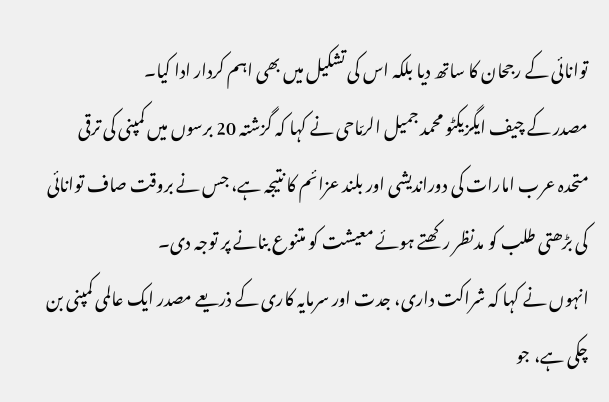توانائی کے رجحان کا ساتھ دیا بلکہ اس کی تشکیل میں بھی اہم کردار ادا کیا۔
مصدر کے چیف ایگزیکٹو محمد جمیل الرمّاحی نے کہا کہ گزشتہ 20 برسوں میں کمپنی کی ترقی متحدہ عرب امارات کی دوراندیشی اور بلند عزائم کا نتیجہ ہے، جس نے بروقت صاف توانائی کی بڑھتی طلب کو مدنظر رکھتے ہوئے معیشت کو متنوع بنانے پر توجہ دی۔
انہوں نے کہا کہ شراکت داری، جدت اور سرمایہ کاری کے ذریعے مصدر ایک عالمی کمپنی بن چکی ہے، جو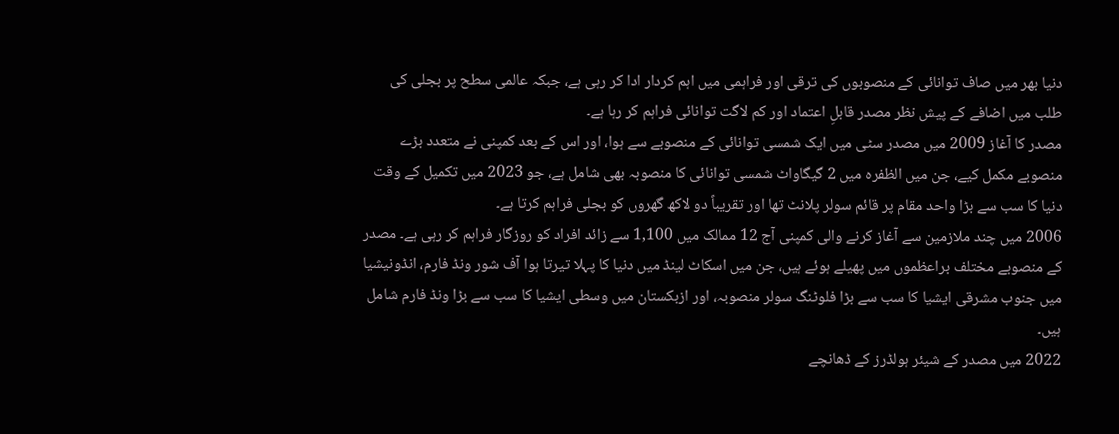دنیا بھر میں صاف توانائی کے منصوبوں کی ترقی اور فراہمی میں اہم کردار ادا کر رہی ہے، جبکہ عالمی سطح پر بجلی کی طلب میں اضافے کے پیش نظر مصدر قابلِ اعتماد اور کم لاگت توانائی فراہم کر رہا ہے۔
مصدر کا آغاز 2009 میں مصدر سٹی میں ایک شمسی توانائی کے منصوبے سے ہوا، اور اس کے بعد کمپنی نے متعدد بڑے منصوبے مکمل کیے، جن میں الظفرہ میں 2 گیگاواٹ شمسی توانائی کا منصوبہ بھی شامل ہے، جو 2023 میں تکمیل کے وقت دنیا کا سب سے بڑا واحد مقام پر قائم سولر پلانٹ تھا اور تقریباً دو لاکھ گھروں کو بجلی فراہم کرتا ہے۔
2006 میں چند ملازمین سے آغاز کرنے والی کمپنی آج 12 ممالک میں 1,100 سے زائد افراد کو روزگار فراہم کر رہی ہے۔ مصدر کے منصوبے مختلف براعظموں میں پھیلے ہوئے ہیں، جن میں اسکاٹ لینڈ میں دنیا کا پہلا تیرتا ہوا آف شور ونڈ فارم، انڈونیشیا میں جنوب مشرقی ایشیا کا سب سے بڑا فلوٹنگ سولر منصوبہ، اور ازبکستان میں وسطی ایشیا کا سب سے بڑا ونڈ فارم شامل ہیں۔
2022 میں مصدر کے شیئر ہولڈرز کے ڈھانچے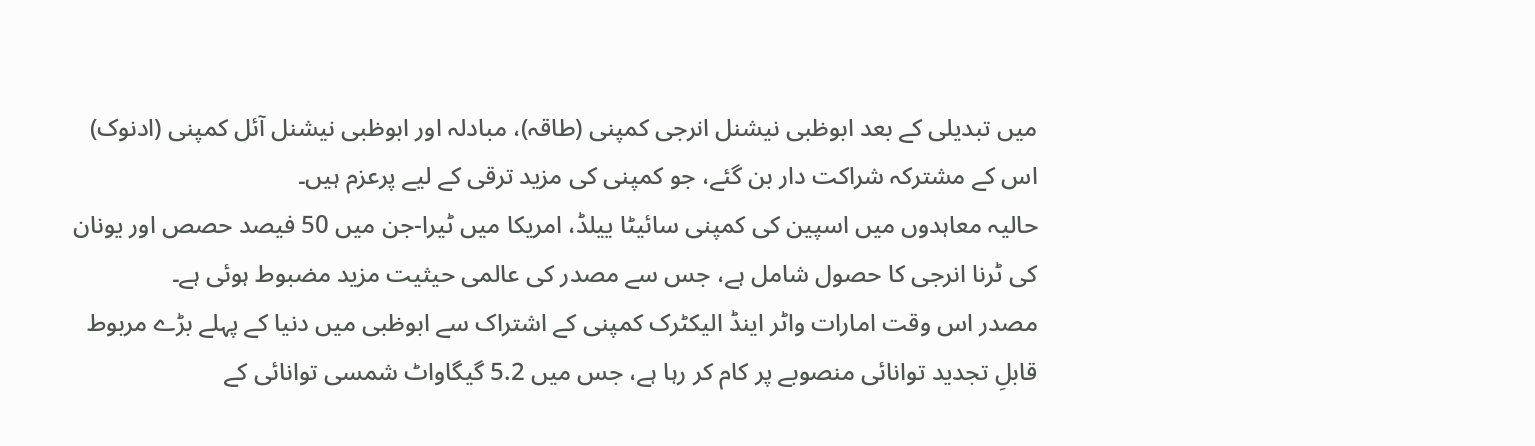میں تبدیلی کے بعد ابوظبی نیشنل انرجی کمپنی (طاقہ)، مبادلہ اور ابوظبی نیشنل آئل کمپنی (ادنوک) اس کے مشترکہ شراکت دار بن گئے، جو کمپنی کی مزید ترقی کے لیے پرعزم ہیں۔
حالیہ معاہدوں میں اسپین کی کمپنی سائیٹا ییلڈ، امریکا میں ٹیرا-جن میں 50 فیصد حصص اور یونان کی ٹرنا انرجی کا حصول شامل ہے، جس سے مصدر کی عالمی حیثیت مزید مضبوط ہوئی ہے۔
مصدر اس وقت امارات واٹر اینڈ الیکٹرک کمپنی کے اشتراک سے ابوظبی میں دنیا کے پہلے بڑے مربوط قابلِ تجدید توانائی منصوبے پر کام کر رہا ہے، جس میں 5.2 گیگاواٹ شمسی توانائی کے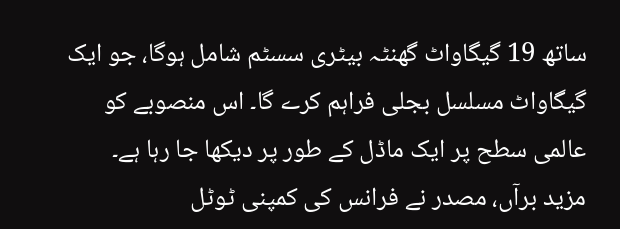ساتھ 19 گیگاواٹ گھنٹہ بیٹری سسٹم شامل ہوگا، جو ایک گیگاواٹ مسلسل بجلی فراہم کرے گا۔ اس منصوبے کو عالمی سطح پر ایک ماڈل کے طور پر دیکھا جا رہا ہے۔
مزید برآں، مصدر نے فرانس کی کمپنی ٹوٹل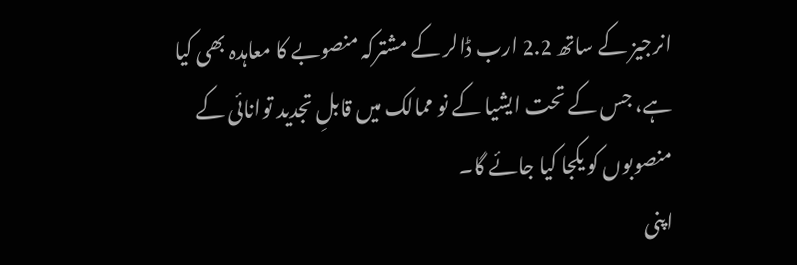انرجیز کے ساتھ 2.2 ارب ڈالر کے مشترکہ منصوبے کا معاہدہ بھی کیا ہے، جس کے تحت ایشیا کے نو ممالک میں قابلِ تجدید توانائی کے منصوبوں کو یکجا کیا جائے گا۔
اپنی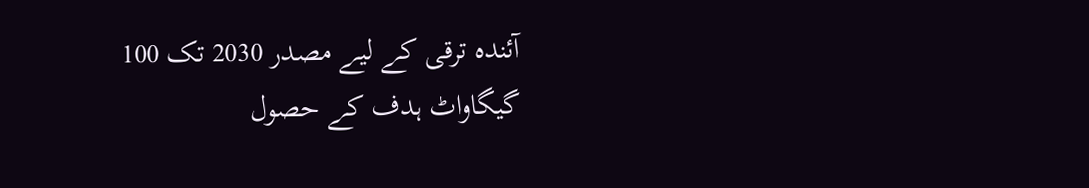آئندہ ترقی کے لیے مصدر 2030 تک 100 گیگاواٹ ہدف کے حصول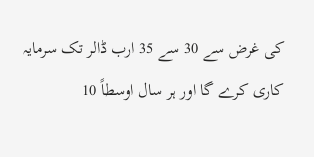کی غرض سے 30 سے 35 ارب ڈالر تک سرمایہ کاری کرے گا اور ہر سال اوسطاً 10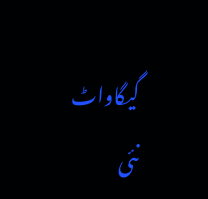گیگاواٹ نئی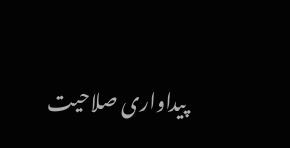پیداواری صلاحیت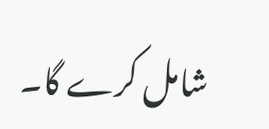شامل کرے گا۔